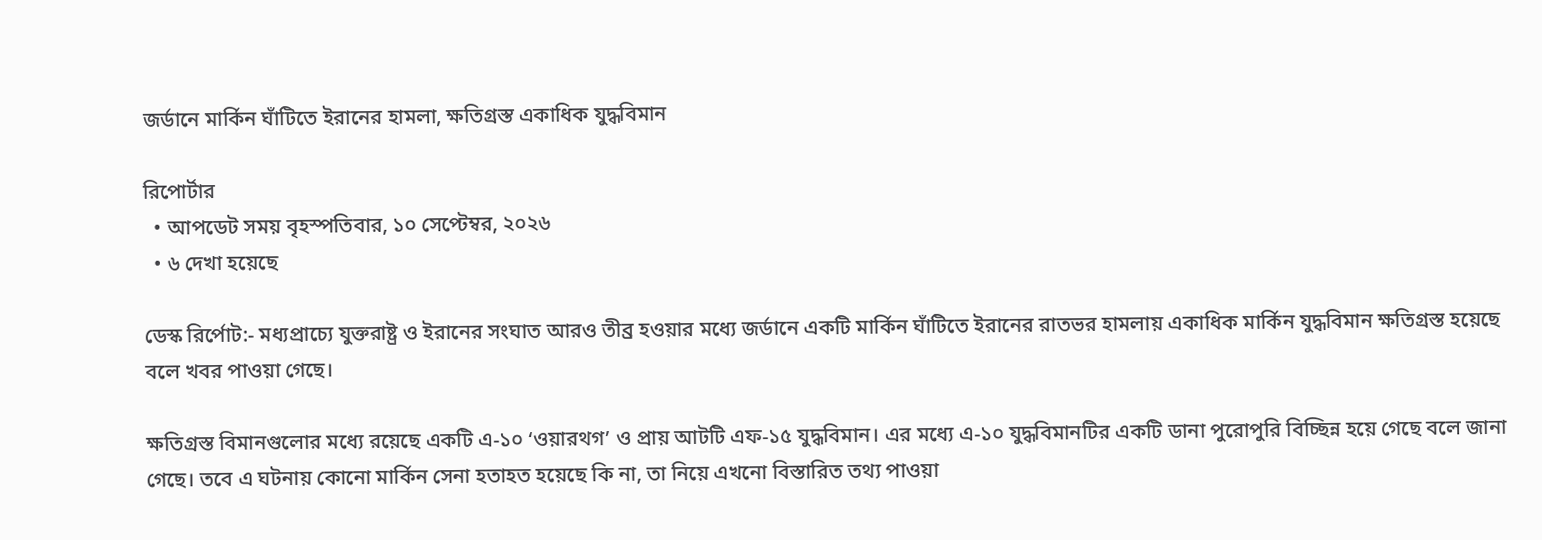জর্ডানে মার্কিন ঘাঁটিতে ইরানের হামলা, ক্ষতিগ্রস্ত একাধিক যুদ্ধবিমান

রিপোর্টার
  • আপডেট সময় বৃহস্পতিবার, ১০ সেপ্টেম্বর, ২০২৬
  • ৬ দেখা হয়েছে

ডেস্ক রির্পোট:- মধ্যপ্রাচ্যে যুক্তরাষ্ট্র ও ইরানের সংঘাত আরও তীব্র হওয়ার মধ্যে জর্ডানে একটি মার্কিন ঘাঁটিতে ইরানের রাতভর হামলায় একাধিক মার্কিন যুদ্ধবিমান ক্ষতিগ্রস্ত হয়েছে বলে খবর পাওয়া গেছে।

ক্ষতিগ্রস্ত বিমানগুলোর মধ্যে রয়েছে একটি এ-১০ ‘ওয়ারথগ’ ও প্রায় আটটি এফ-১৫ যুদ্ধবিমান। এর মধ্যে এ-১০ যুদ্ধবিমানটির একটি ডানা পুরোপুরি বিচ্ছিন্ন হয়ে গেছে বলে জানা গেছে। তবে এ ঘটনায় কোনো মার্কিন সেনা হতাহত হয়েছে কি না, তা নিয়ে এখনো বিস্তারিত তথ্য পাওয়া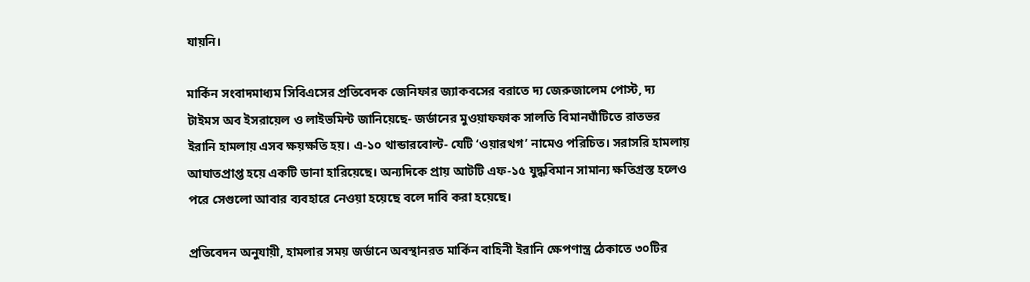যায়নি।

মার্কিন সংবাদমাধ্যম সিবিএসের প্রতিবেদক জেনিফার জ্যাকবসের বরাতে দ্য জেরুজালেম পোস্ট, দ্য টাইমস অব ইসরায়েল ও লাইভমিন্ট জানিয়েছে- জর্ডানের মুওয়াফফাক সালতি বিমানঘাঁটিতে রাতভর ইরানি হামলায় এসব ক্ষয়ক্ষতি হয়। এ-১০ থান্ডারবোল্ট- যেটি ‘ওয়ারথগ’ নামেও পরিচিত। সরাসরি হামলায় আঘাতপ্রাপ্ত হয়ে একটি ডানা হারিয়েছে। অন্যদিকে প্রায় আটটি এফ-১৫ যুদ্ধবিমান সামান্য ক্ষতিগ্রস্ত হলেও পরে সেগুলো আবার ব্যবহারে নেওয়া হয়েছে বলে দাবি করা হয়েছে।

প্রতিবেদন অনুযায়ী, হামলার সময় জর্ডানে অবস্থানরত মার্কিন বাহিনী ইরানি ক্ষেপণাস্ত্র ঠেকাতে ৩০টির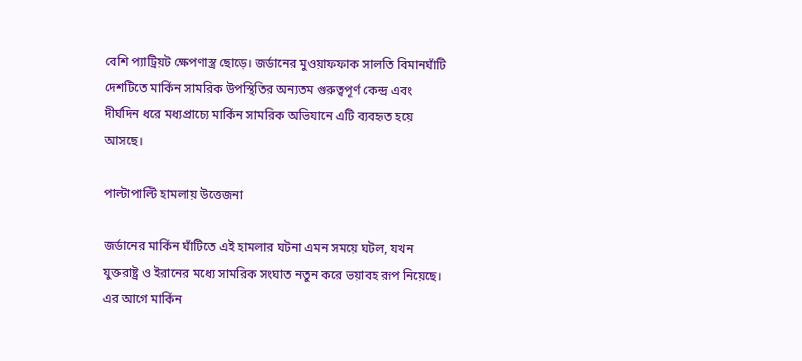বেশি প্যাট্রিয়ট ক্ষেপণাস্ত্র ছোড়ে। জর্ডানের মুওয়াফফাক সালতি বিমানঘাঁটি দেশটিতে মার্কিন সামরিক উপস্থিতির অন্যতম গুরুত্বপূর্ণ কেন্দ্র এবং দীর্ঘদিন ধরে মধ্যপ্রাচ্যে মার্কিন সামরিক অভিযানে এটি ব্যবহৃত হয়ে আসছে।

পাল্টাপাল্টি হামলায় উত্তেজনা

জর্ডানের মার্কিন ঘাঁটিতে এই হামলার ঘটনা এমন সময়ে ঘটল, যখন যুক্তরাষ্ট্র ও ইরানের মধ্যে সামরিক সংঘাত নতুন করে ভয়াবহ রূপ নিয়েছে। এর আগে মার্কিন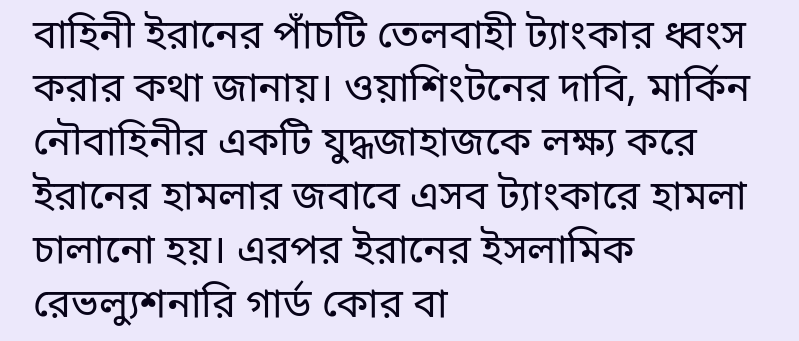বাহিনী ইরানের পাঁচটি তেলবাহী ট্যাংকার ধ্বংস করার কথা জানায়। ওয়াশিংটনের দাবি, মার্কিন নৌবাহিনীর একটি যুদ্ধজাহাজকে লক্ষ্য করে ইরানের হামলার জবাবে এসব ট্যাংকারে হামলা চালানো হয়। এরপর ইরানের ইসলামিক রেভল্যুশনারি গার্ড কোর বা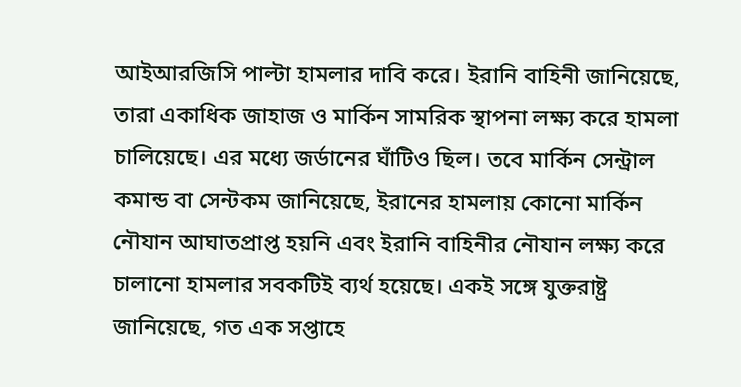আইআরজিসি পাল্টা হামলার দাবি করে। ইরানি বাহিনী জানিয়েছে, তারা একাধিক জাহাজ ও মার্কিন সামরিক স্থাপনা লক্ষ্য করে হামলা চালিয়েছে। এর মধ্যে জর্ডানের ঘাঁটিও ছিল। তবে মার্কিন সেন্ট্রাল কমান্ড বা সেন্টকম জানিয়েছে, ইরানের হামলায় কোনো মার্কিন নৌযান আঘাতপ্রাপ্ত হয়নি এবং ইরানি বাহিনীর নৌযান লক্ষ্য করে চালানো হামলার সবকটিই ব্যর্থ হয়েছে। একই সঙ্গে যুক্তরাষ্ট্র জানিয়েছে, গত এক সপ্তাহে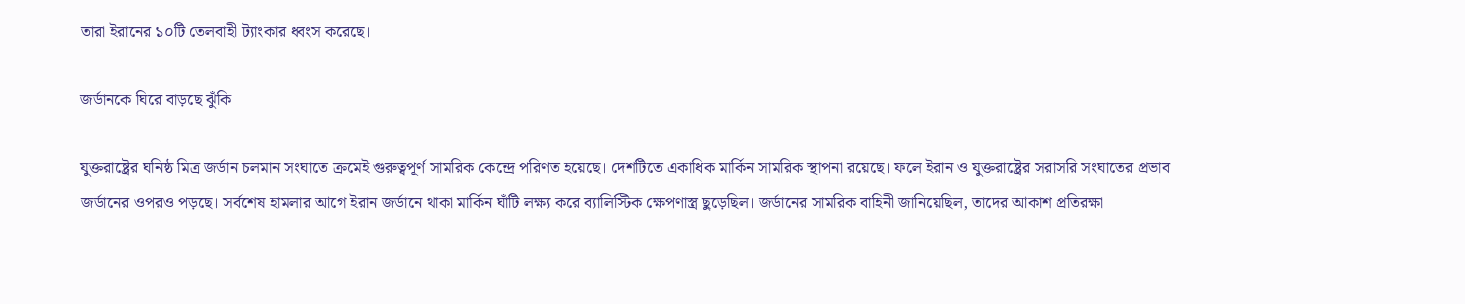তারা ইরানের ১০টি তেলবাহী ট্যাংকার ধ্বংস করেছে।

জর্ডানকে ঘিরে বাড়ছে ঝুঁকি

যুক্তরাষ্ট্রের ঘনিষ্ঠ মিত্র জর্ডান চলমান সংঘাতে ক্রমেই গুরুত্বপূর্ণ সামরিক কেন্দ্রে পরিণত হয়েছে। দেশটিতে একাধিক মার্কিন সামরিক স্থাপনা রয়েছে। ফলে ইরান ও যুক্তরাষ্ট্রের সরাসরি সংঘাতের প্রভাব জর্ডানের ওপরও পড়ছে। সর্বশেষ হামলার আগে ইরান জর্ডানে থাকা মার্কিন ঘাঁটি লক্ষ্য করে ব্যালিস্টিক ক্ষেপণাস্ত্র ছুড়েছিল। জর্ডানের সামরিক বাহিনী জানিয়েছিল, তাদের আকাশ প্রতিরক্ষা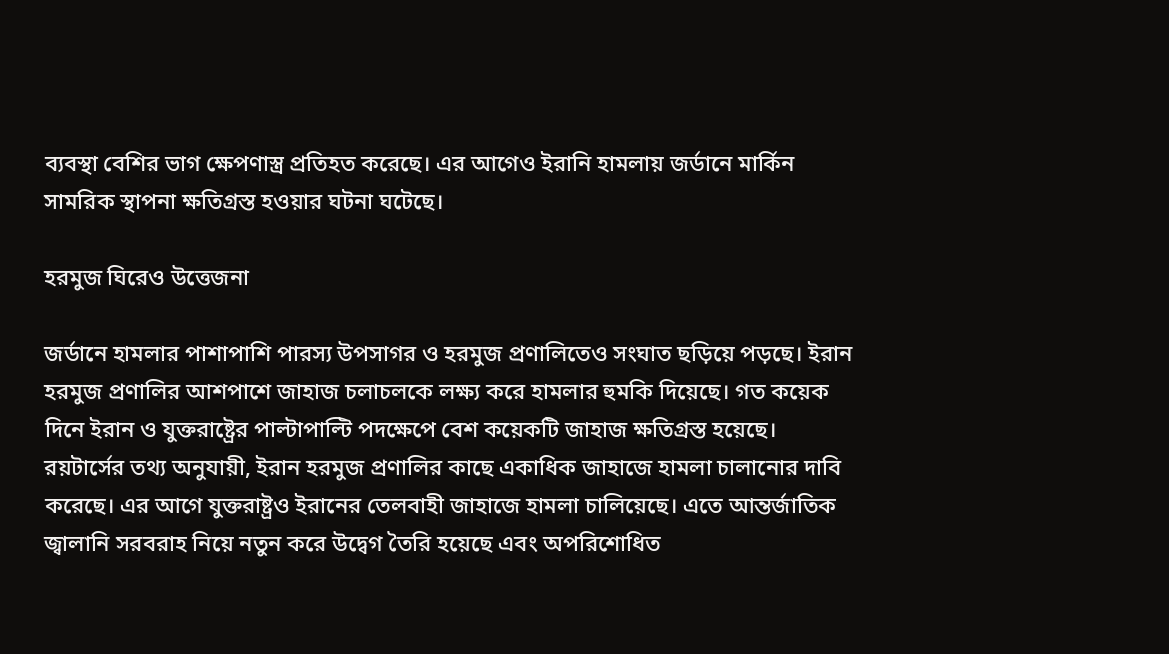ব্যবস্থা বেশির ভাগ ক্ষেপণাস্ত্র প্রতিহত করেছে। এর আগেও ইরানি হামলায় জর্ডানে মার্কিন সামরিক স্থাপনা ক্ষতিগ্রস্ত হওয়ার ঘটনা ঘটেছে।

হরমুজ ঘিরেও উত্তেজনা

জর্ডানে হামলার পাশাপাশি পারস্য উপসাগর ও হরমুজ প্রণালিতেও সংঘাত ছড়িয়ে পড়ছে। ইরান হরমুজ প্রণালির আশপাশে জাহাজ চলাচলকে লক্ষ্য করে হামলার হুমকি দিয়েছে। গত কয়েক দিনে ইরান ও যুক্তরাষ্ট্রের পাল্টাপাল্টি পদক্ষেপে বেশ কয়েকটি জাহাজ ক্ষতিগ্রস্ত হয়েছে। রয়টার্সের তথ্য অনুযায়ী, ইরান হরমুজ প্রণালির কাছে একাধিক জাহাজে হামলা চালানোর দাবি করেছে। এর আগে যুক্তরাষ্ট্রও ইরানের তেলবাহী জাহাজে হামলা চালিয়েছে। এতে আন্তর্জাতিক জ্বালানি সরবরাহ নিয়ে নতুন করে উদ্বেগ তৈরি হয়েছে এবং অপরিশোধিত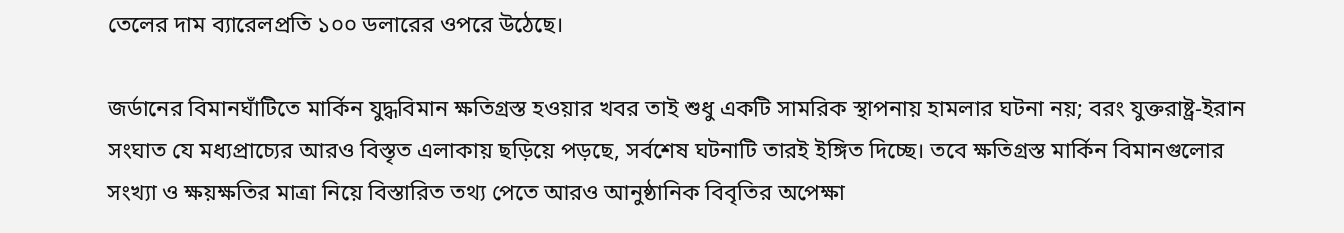তেলের দাম ব্যারেলপ্রতি ১০০ ডলারের ওপরে উঠেছে।

জর্ডানের বিমানঘাঁটিতে মার্কিন যুদ্ধবিমান ক্ষতিগ্রস্ত হওয়ার খবর তাই শুধু একটি সামরিক স্থাপনায় হামলার ঘটনা নয়; বরং যুক্তরাষ্ট্র-ইরান সংঘাত যে মধ্যপ্রাচ্যের আরও বিস্তৃত এলাকায় ছড়িয়ে পড়ছে, সর্বশেষ ঘটনাটি তারই ইঙ্গিত দিচ্ছে। তবে ক্ষতিগ্রস্ত মার্কিন বিমানগুলোর সংখ্যা ও ক্ষয়ক্ষতির মাত্রা নিয়ে বিস্তারিত তথ্য পেতে আরও আনুষ্ঠানিক বিবৃতির অপেক্ষা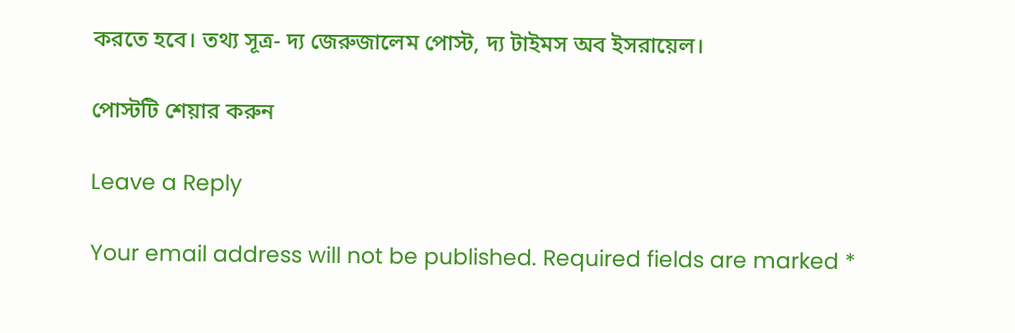করতে হবে। তথ্য সূত্র- দ্য জেরুজালেম পোস্ট, দ্য টাইমস অব ইসরায়েল।

পোস্টটি শেয়ার করুন

Leave a Reply

Your email address will not be published. Required fields are marked *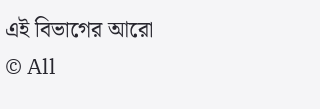এই বিভাগের আরো
© All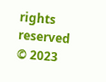rights reserved © 2023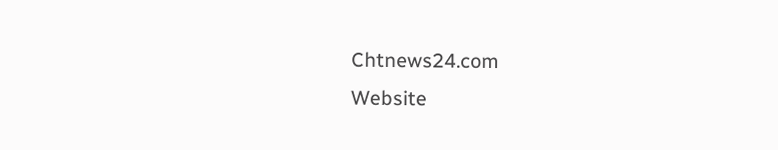Chtnews24.com
Website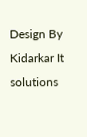Design By Kidarkar It solutions